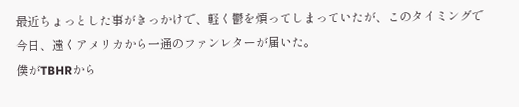最近ちょっとした事がきっかけで、軽く鬱を煩ってしまっていたが、このタイミングで今日、遠くアメリカから一通のファンレターが届いた。
僕がTBHRから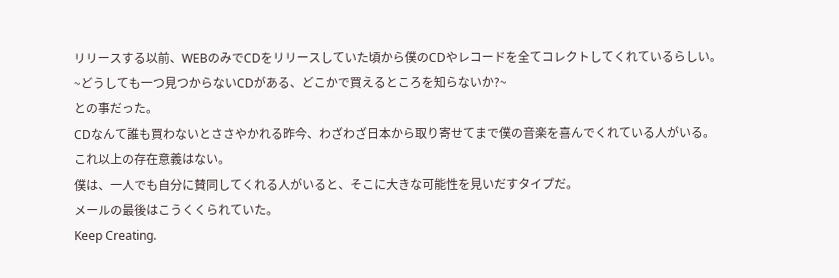リリースする以前、WEBのみでCDをリリースしていた頃から僕のCDやレコードを全てコレクトしてくれているらしい。
~どうしても一つ見つからないCDがある、どこかで買えるところを知らないか?~
との事だった。
CDなんて誰も買わないとささやかれる昨今、わざわざ日本から取り寄せてまで僕の音楽を喜んでくれている人がいる。
これ以上の存在意義はない。
僕は、一人でも自分に賛同してくれる人がいると、そこに大きな可能性を見いだすタイプだ。
メールの最後はこうくくられていた。
Keep Creating.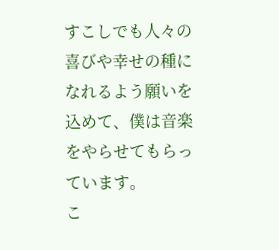すこしでも人々の喜びや幸せの種になれるよう願いを込めて、僕は音楽をやらせてもらっています。
こ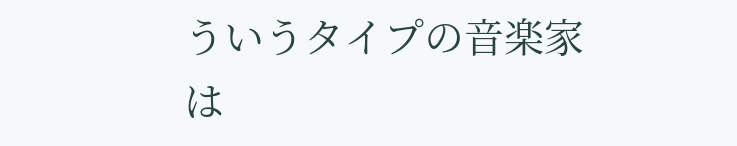ういうタイプの音楽家は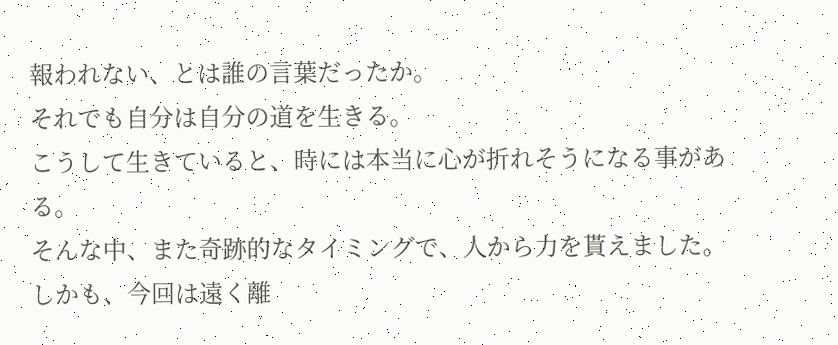報われない、とは誰の言葉だったか。
それでも自分は自分の道を生きる。
こうして生きていると、時には本当に心が折れそうになる事がある。
そんな中、また奇跡的なタイミングで、人から力を貰えました。
しかも、今回は遠く離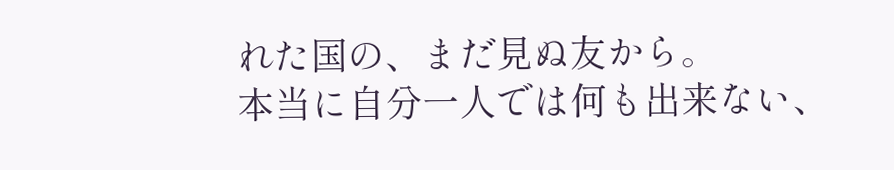れた国の、まだ見ぬ友から。
本当に自分一人では何も出来ない、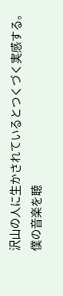沢山の人に生かされているとつくづく実感する。
僕の音楽を聴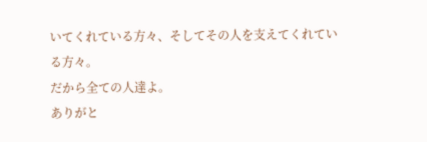いてくれている方々、そしてその人を支えてくれている方々。
だから全ての人達よ。
ありがと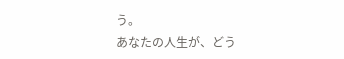う。
あなたの人生が、どう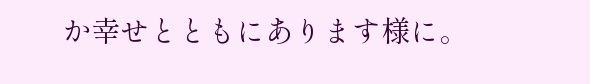か幸せとともにあります様に。